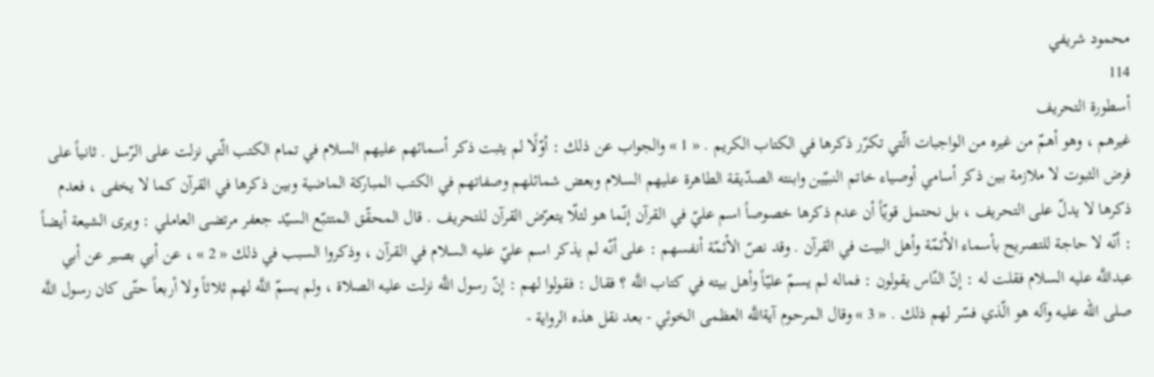محمود شريفي
114
أسطورة التحريف
غيرهم ، وهو أهمّ من غيره من الواجبات الّتي تكرّر ذكرها في الكتاب الكريم . « 1 » والجواب عن ذلك : أوّلًا لم يثبت ذكر أسمائهم عليهم السلام في تمام الكتب الّتي نزلت على الرّسل . ثانياً على فرض الثبوت لا ملازمة بين ذكر أسامي أوصياء خاتم النبيّين وابنته الصدّيقة الطاهرة عليهم السلام وبعض شمائلهم وصفاتهم في الكتب المباركة الماضية وبين ذكرها في القرآن كما لا يخفى ، فعدم ذكرها لا يدلّ على التحريف ، بل نحتمل قويّاً أن عدم ذكرها خصوصاً اسم عليّ في القرآن إنّما هو لئلّا يتعرّض القرآن للتحريف . قال المحقّق المتتبّع السيّد جعفر مرتضى العاملي : ويرى الشيعة أيضاً : أنّه لا حاجة للتصريح بأسماء الأئمّة وأهل البيت في القرآن . وقد نصّ الأئمّة أنفسهم : على أنّه لم يذكر اسم عليّ عليه السلام في القرآن ، وذكروا السبب في ذلك « 2 » ، عن أبي بصير عن أبي عبداللَّه عليه السلام فقلت له : إنّ النّاس يقولون : فماله لم يسمّ عليّاً وأهل بيته في كتاب اللَّه ؟ فقال : فقولوا لهم : إنّ رسول اللَّه نزلت عليه الصلاة ، ولم يسمّ اللَّه لهم ثلاثاً ولا أربعاً حتّى كان رسول اللَّه صلى الله عليه وآله هو الّذي فسّر لهم ذلك . « 3 » وقال المرحوم آيةاللَّه العظمى الخوئي - بعد نقل هذه الرواية -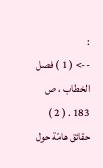:
--> ( 1 ) فصل الخطاب ، ص 183 . ( 2 ) حقائق هامّة حول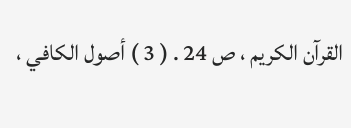القرآن الكريم ، ص 24 . ( 3 ) أصول الكافي ،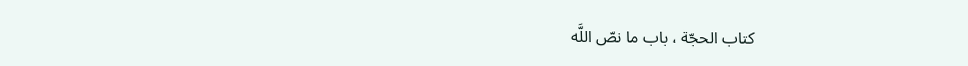كتاب الحجّة ، باب ما نصّ اللَّه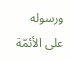ورسوله على الأئمّة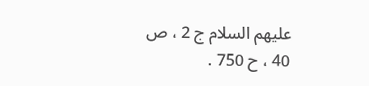عليهم السلام ج 2 ، ص 40 ، ح 750 .